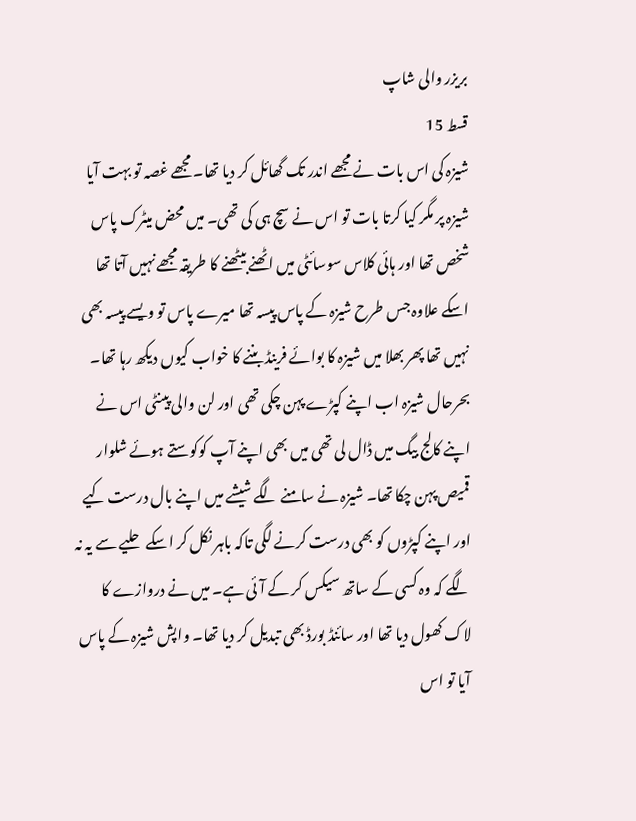بریزر والی شاپ
قسط 15
شیزہ کی اس بات نے مجھے اندر تک گھائل کر دیا تھا۔ مجھے غصہ تو بہت آیا شیزہ پر مگر کیا کرتا بات تو اس نے سچ ہی کی تھی۔ میں محض میٹرک پاس شخص تھا اور ہائی کلاس سوسائٹی میں اٹھنے بیٹھنے کا طریقہ مجھے نہیں آتا تھا اسکے علاوہ جس طرح شیزہ کے پاس پیسہ تھا میرے پاس تو ویسے پیسہ بھی نہیں تھا پھر بھلا میں شیزہ کا بوائے فرینڈ بننے کا خواب کیوں دیکھ رہا تھا۔ بحرحال شیزہ اب اپنے کپڑے پہن چکی تھی اور لن والی پینٹی اس نے اپنے کالج بیگ میں ڈال لی تھی میں بھی اپنے آپ کوکوستے ہوئے شلوار قمیص پہن چکا تھا۔ شیزہ نے سامنے لگے شیشے میں اپنے بال درست کیے اور اپنے کپڑوں کو بھی درست کرنے لگی تاکہ باہر نکل کر اسکے حلیے سے یہ نہ لگے کہ وہ کسی کے ساتھ سیکس کر کے آئی ہے۔ میں نے دروازے کا لاک کھول دیا تھا اور سائنڈ بورڈ بھی تبدیل کر دیا تھا۔ واپش شیزہ کے پاس آیا تو اس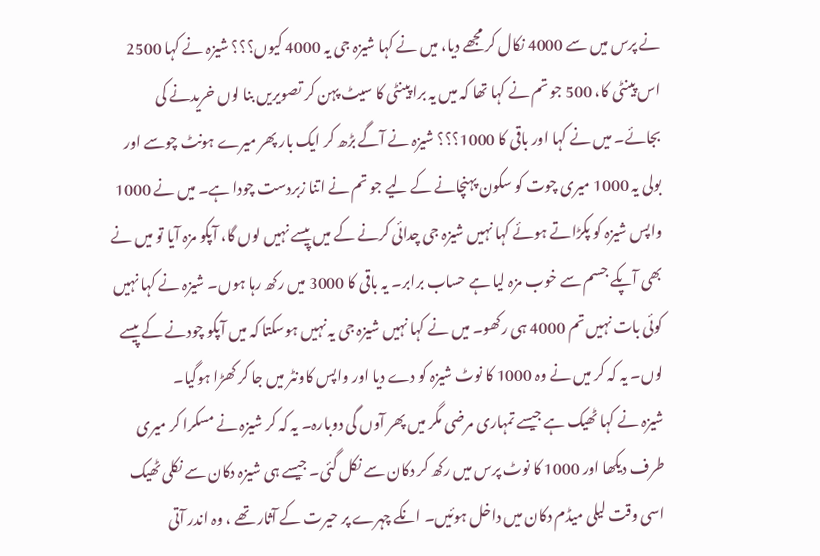نے پرس میں سے 4000 نکال کر مجھے دیا، میں نے کہا شیزہ جی یہ 4000 کیوں؟؟؟ شیزہ نے کہا 2500 اس پینٹی کا، 500 جو تم نے کہا تھا کہ میں یہ برا پینٹی کا سیٹ پہن کر تصویریں بنا لوں خریدنے کی بجائے۔ میں نے کہا اور باقی کا 1000؟؟؟ شیزہ نے آگے بڑھ کر ایک بار پھر میرے ہونٹ چوسے اور بولی یہ 1000 میری چوت کو سکون پہنچانے کے لیے جو تم نے اتنا زبردست چودا ہے۔ میں نے 1000 واپس شیزہ کو پکڑاتے ہوئے کہا نہیں شیزہ جی چدائی کرنے کے میں پیسے نہیں لوں گا، آپکو مزہ آیا تو میں نے بھی آپکے جسم سے خوب مزہ لیا ہے حساب برابر۔ یہ باقی کا 3000 میں رکھ رہا ہوں۔ شیزہ نے کہا نہیں کوئی بات نہیں تم 4000 ہی رکھو۔ میں نے کہا نہیں شیزہ جی یہ نہیں ہوسکتا کہ میں آپکو چودنے کے پیسے لوں۔ یہ کہ کر میں نے وہ 1000 کا نوٹ شیزہ کو دے دیا اور واپس کاونٹر میں جا کر کھڑا ہوگیا۔
شیزہ نے کہا ٹھیک ہے جیسے تمہاری مرضی مگر میں پھر آوں گی دوبارہ۔ یہ کہ کر شیزہ نے مسکرا کر میری طرف دیکھا اور 1000 کا نوٹ پرس میں رکھ کر دکان سے نکل گئی۔ جیسے ہی شیزہ دکان سے نکلی ٹھیک اسی وقت لیلی میڈم دکان میں داخل ہوئیں۔ انکے چہرے پر حیرت کے آثار تھے ، وہ اندر آتی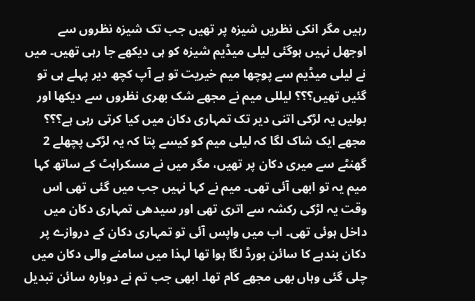رہیں مگر انکی نظریں شیزہ پر تھیں جب تک شیزہ نظروں سے اوجھل نہیں ہوگئی لیلی میڈیم شیزہ کو ہی دیکھے جا رہی تھیں۔ میں نے لیلی میڈیم سے پوچھا میم خیریت تو ہے آپ کچھ دیر پہلے ہی تو گئیں تھیں؟؟؟ لیللی میم نے مجھے شک بھری نظروں سے دیکھا اور بولیں یہ لڑکی اتنی دیر تک تمہاری دکان میں کیا کرتی رہی ہے؟؟؟ مجھے ایک شاک لگا کہ لیلی میم کو کیسے پتا کہ یہ لڑکی پچھلے 2 گھنٹے سے میری دکان پر تھیں، مگر میں نے مسکراہٹ کے ساتھ کہا میم یہ تو ابھی آئی تھی۔ میم نے کہا نہیں جب میں گئی تھی اس وقت یہ لڑکی رکشہ سے اتری تھی اور سیدھی تمہاری دکان میں داخل ہوئی تھی۔ اب میں واپس آئی تو تمہاری دکان کے دروازے پر دکان بندہے کا سائن بورڈ لگا ہوا تھا لہذا میں سامنے والی دکان میں چلی گئی وہاں بھی مجھے کام تھا۔ ابھی جب تم نے دوبارہ سائن تبدیل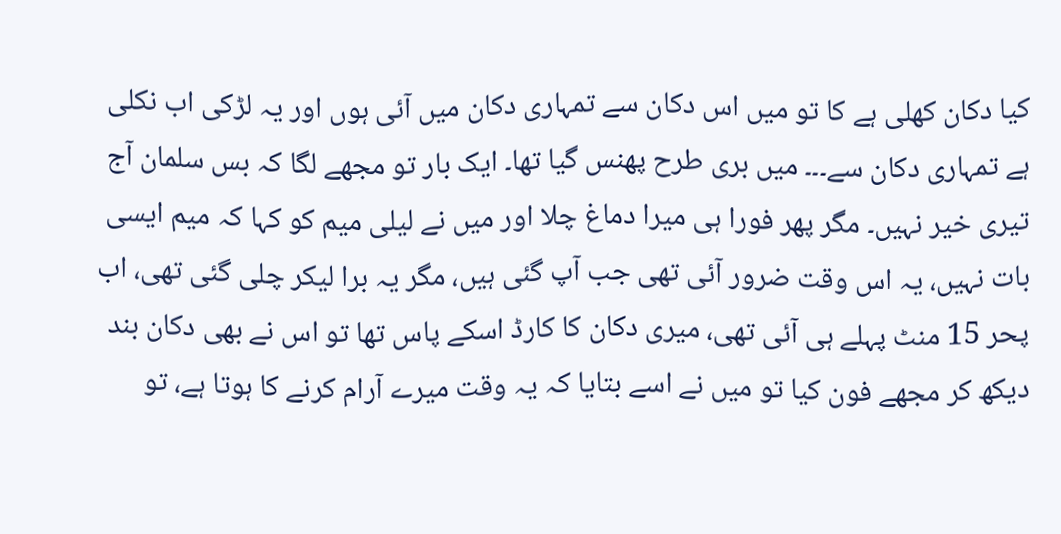کیا دکان کھلی ہے کا تو میں اس دکان سے تمہاری دکان میں آئی ہوں اور یہ لڑکی اب نکلی ہے تمہاری دکان سے۔۔۔ میں بری طرح پھنس گیا تھا۔ ایک بار تو مجھے لگا کہ بس سلمان آج تیری خیر نہیں۔ مگر پھر فورا ہی میرا دماغ چلا اور میں نے لیلی میم کو کہا کہ میم ایسی بات نہیں، یہ اس وقت ضرور آئی تھی جب آپ گئی ہیں، مگر یہ برا لیکر چلی گئی تھی، اب پحر 15 منٹ پہلے ہی آئی تھی، میری دکان کا کارڈ اسکے پاس تھا تو اس نے بھی دکان بند دیکھ کر مجھے فون کیا تو میں نے اسے بتایا کہ یہ وقت میرے آرام کرنے کا ہوتا ہے، تو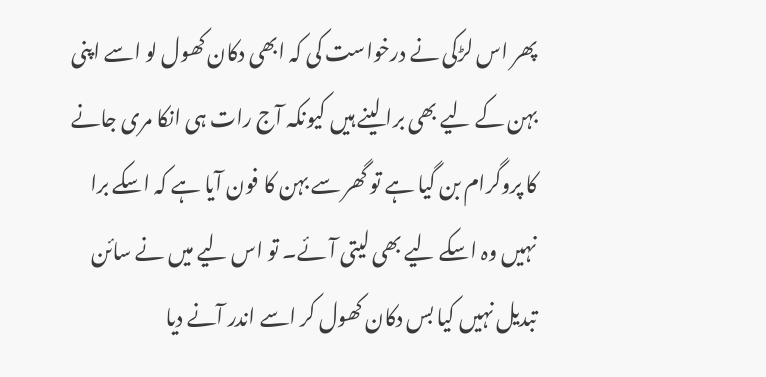پھر اس لڑکی نے درخواست کی کہ ابھی دکان کھول لو اسے اپنی بہن کے لیے بھی برا لینے ہیں کیونکہ آج رات ہی انکا مری جانے کا پروگرام بن گیا ہے تو گھر سے بہن کا فون آیا ہے کہ اسکے برا نہیں وہ اسکے لیے بھی لیتی آئے۔ تو اس لیے میں نے سائن تبدیل نہیں کیا بس دکان کھول کر اسے اندر آنے دیا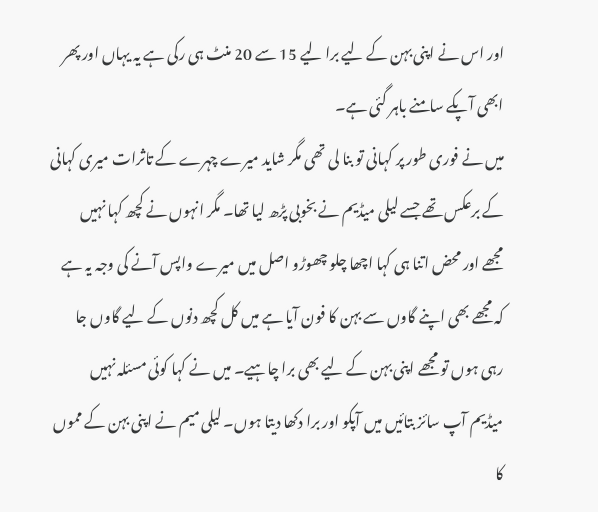اور اس نے اپنی بہن کے لیے برا لیے 15 سے 20 منٹ ہی رکی ہے یہ یہاں اور پھر ابھی آپکے سامنے باہر گئی ہے۔
میں نے فوری طور پر کہانی تو بنا لی تھی مگر شاید میرے چہرے کے تاثرات میری کہانی کے برعکس تھے جسے لیلی میڈیم نے بخوبی پڑھ لیا تھا۔ مگر انہوں نے کچھ کہا نہیں مجھے اور محض اتنا ہی کہا اچھا چلو چھوڑو اصل میں میرے واپس آنے کی وجہ یہ ہے کہ مجھے بھی اپنے گاوں سے بہن کا فون آیا ہے میں کل کچھ دنوں کے لیے گاوں جا رہی ہوں تو مجھے اپنی بہن کے لیے بھی برا چاہیے۔ میں نے کہا کوئی مسئلہ نہیں میڈیم آپ سائز بتائیں میں آپکو اور برا دکھا دیتا ہوں۔ لیلی میم نے اپنی بہن کے مموں کا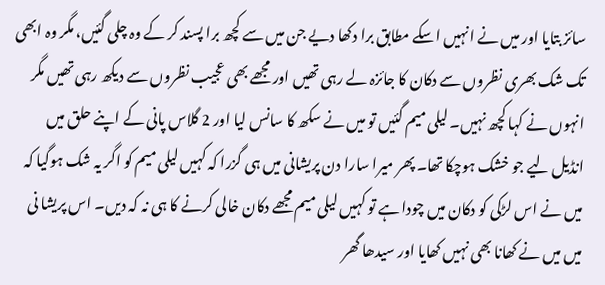سائز بتایا اور میں نے انہیں اسکے مطابق برا دکھا دیے جن میں سے کچھ برا پسند کر کے وہ چلی گئیں، مگر وہ ابھی تک شک بھری نظروں سے دکان کا جائزہ لے رہی تھیں اور مجھے بھی عجیب نظروں سے دیکھ رہی تھیں مگر انہوں نے کہا کچھ نہیں۔ لیلی میم گئیں تو میں نے سکھ کا سانس لیا اور 2 گلاس پانی کے اپنے حلق میں انڈیل لیے جو خشک ہوچکا تھا۔ پھر میرا سارا دن پریشانی میں ہی گزرا کہ کہیں لیلی میم کو اگر یہ شک ہوگیا کہ میں نے اس لڑکی کو دکان میں چودا ہے تو کہیں لیلی میم مجھے دکان خالی کرنے کا ہی نہ کہ دیں۔ اس پریشا نی میں میں نے کھانا بھی نہیں کھایا اور سیدھا گھر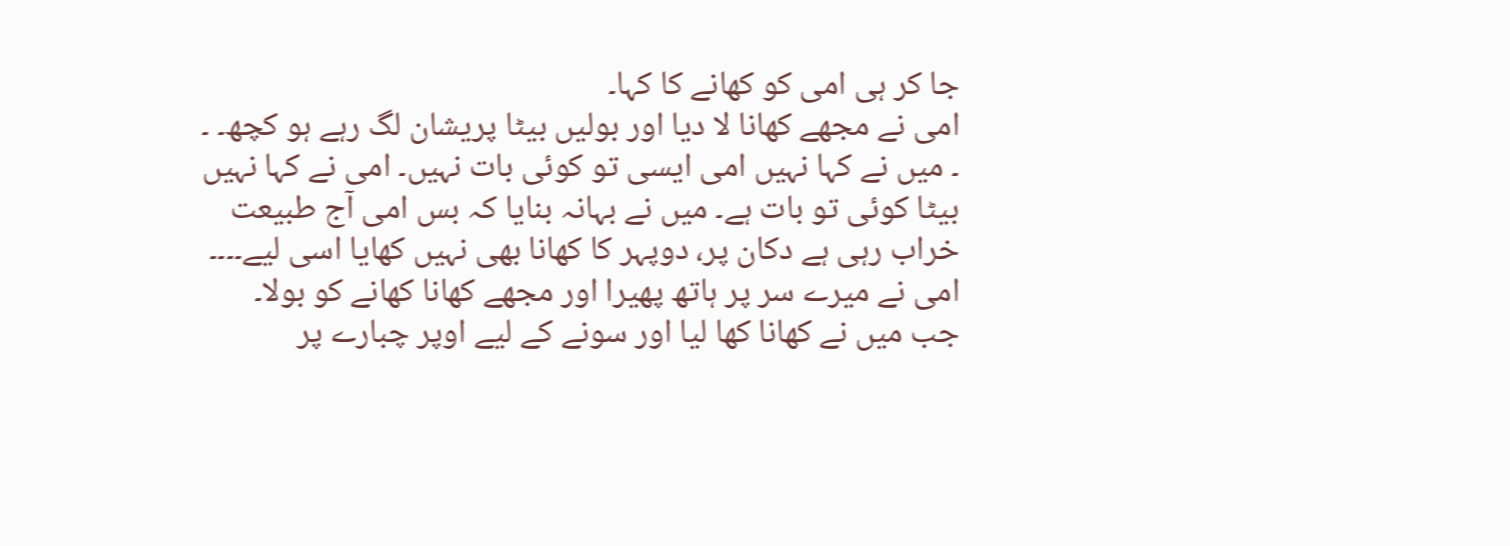جا کر ہی امی کو کھانے کا کہا۔
امی نے مجھے کھانا لا دیا اور بولیں بیٹا پریشان لگ رہے ہو کچھ۔ ۔ ۔ میں نے کہا نہیں امی ایسی تو کوئی بات نہیں۔ امی نے کہا نہیں بیٹا کوئی تو بات ہے۔ میں نے بہانہ بنایا کہ بس امی آج طبیعت خراب رہی ہے دکان پر، دوپہر کا کھانا بھی نہیں کھایا اسی لیے۔۔۔۔ امی نے میرے سر پر ہاتھ پھیرا اور مجھے کھانا کھانے کو بولا۔ جب میں نے کھانا کھا لیا اور سونے کے لیے اوپر چبارے پر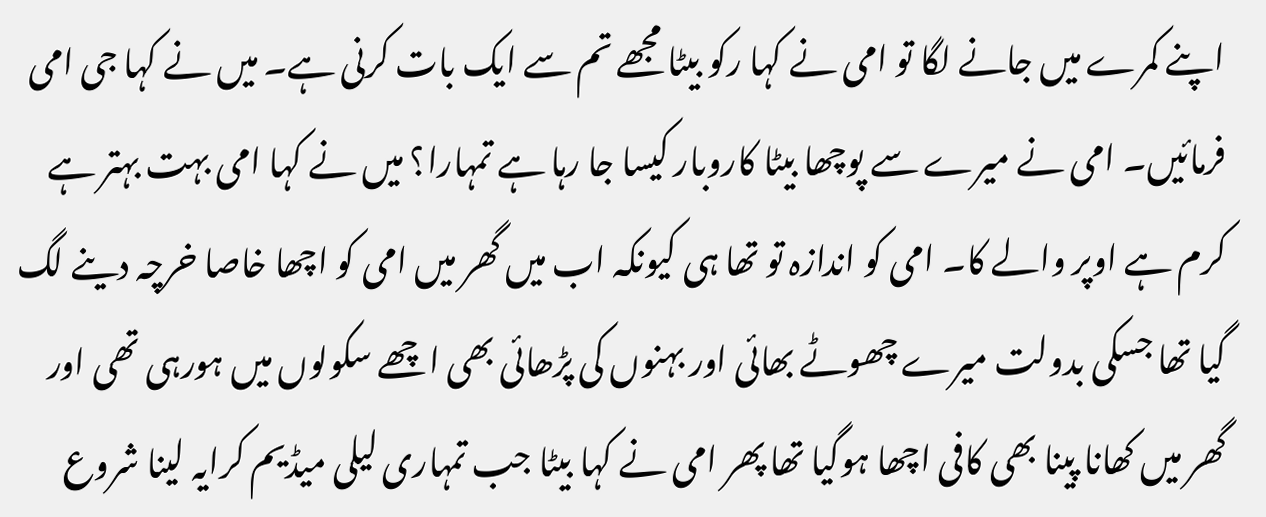اپنے کمرے میں جانے لگا تو امی نے کہا رکو بیٹا مجھے تم سے ایک بات کرنی ہے۔ میں نے کہا جی امی فرمائیں۔ امی نے میرے سے پوچھا بیٹا کاروبار کیسا جا رہا ہے تمہارا؟ میں نے کہا امی بہت بہتر ہے کرم ہے اوپر والے کا۔ امی کو اندازہ تو تھا ہی کیونکہ اب میں گھر میں امی کو اچھا خاصا خرچہ دینے لگ گیا تھا جسکی بدولت میرے چھوٹے بھائی اور بہنوں کی پڑھائی بھی اچھے سکولوں میں ہورہی تھی اور گھر میں کھانا پینا بھی کافی اچھا ہوگیا تھا پھر امی نے کہا بیٹا جب تمہاری لیلی میڈیم کرایہ لینا شروع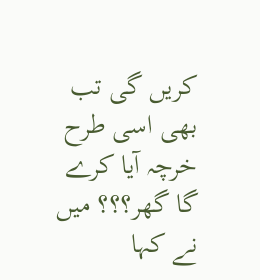کریں گی تب بھی اسی طرح خرچہ آیا کرے گا گھر؟؟؟ میں نے کہا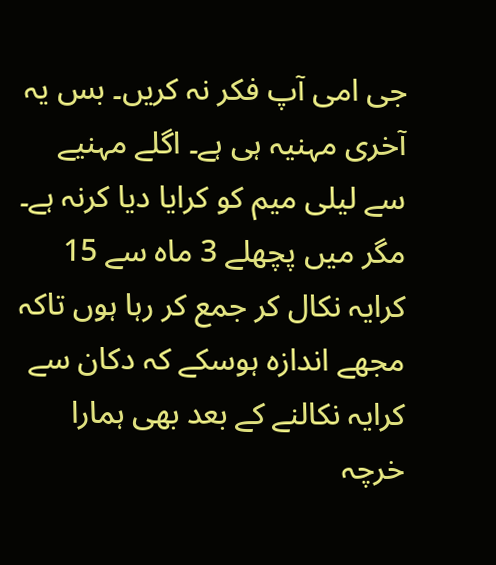جی امی آپ فکر نہ کریں۔ بس یہ آخری مہنیہ ہی ہے۔ اگلے مہنیے سے لیلی میم کو کرایا دیا کرنہ ہے۔ مگر میں پچھلے 3 ماہ سے 15 کرایہ نکال کر جمع کر رہا ہوں تاکہ مجھے اندازہ ہوسکے کہ دکان سے کرایہ نکالنے کے بعد بھی ہمارا خرچہ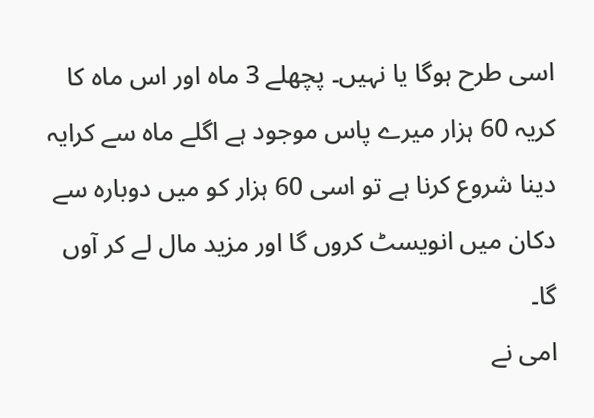اسی طرح ہوگا یا نہیں۔ پچھلے 3 ماہ اور اس ماہ کا کریہ 60 ہزار میرے پاس موجود ہے اگلے ماہ سے کرایہ دینا شروع کرنا ہے تو اسی 60 ہزار کو میں دوبارہ سے دکان میں انویسٹ کروں گا اور مزید مال لے کر آوں گا۔
امی نے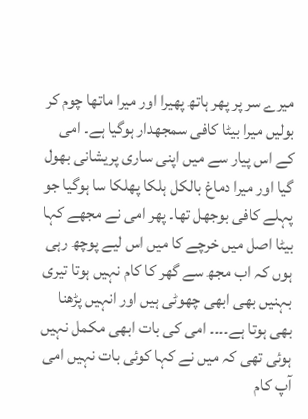میرے سر پر پھر ہاتھ پھیرا اور میرا ماتھا چوم کر بولیں میرا بیٹا کافی سمجھدار ہوگیا ہے۔ امی کے اس پیار سے میں اپنی ساری پریشانی بھول گیا اور میرا دماغ بالکل ہلکا پھلکا سا ہوگیا جو پہلے کافی بوجھل تھا۔ پھر امی نے مجھے کہا بیٹا اصل میں خرچے کا میں اس لیے پوچھ رہی ہوں کہ اب مجھ سے گھر کا کام نہیں ہوتا تیری بہنیں بھی ابھی چھوٹی ہیں اور انہیں پڑھنا بھی ہوتا ہے۔۔۔۔ امی کی بات ابھی مکمل نہیں ہوئی تھی کہ میں نے کہا کوئی بات نہیں امی آپ کام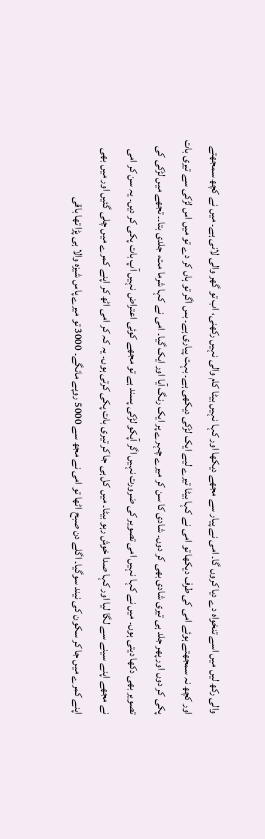والی رکھ لیں میں اسے تنخواہ دے دیا کروں گا۔ امی نے پیار سے مجھے دیکھا اور کہا نہیں بیٹا کام والی نہیں رکھنی، اب تو گھر والی لانی ہے۔ میں نے کچھ سمجھتے اور کچھ نہ سمجھتے ہوئے امی کی طرف دیکھا تو امی نے کہا بیٹا تیرے لیے ایک لڑکی دیکھی ہے۔ بہت پیاری ہے۔ بس اگر تو ہاں کر دے تو میں اس لڑکی سے تیری بات پکی کر دوں اور پھر جلد ہی تیری شادی بھی کر دوں۔ شادی کا سن کر میرے چہرے پر ایک رنگ آیا اور ایک گیا۔ امی نے کہا شرما مت، جلدی بتا۔۔ تجھے میں لڑکی کی تصویر بھی دکھا دیتی ہوں۔ میں نے کہا نہیں امی تصویر کی ضرورت نہیں اگر آپکو لڑکی پسند ہے تو مجھے کوئی اعتراض نہیں آپ بات پکی کر دیں۔ یہ سن کر امی نے مجھے اپنے سینے سے لگا لیا اور کہا صدا خوش رہو بیٹا۔ میں کل ہی جا کر تیری بات پکی کرتی ہوں۔ یہ کہ کر امی اٹھ کر اپنے کمرے میں چلی گئیں اور میں بھی اپنے کمرے میں جا کر سکون کی نیند سوگیا۔ اگلے دن صبح اٹھا تو امی نے مجھ سے 5000 روپے مانگے۔ 3000 تو میرے پاس شیزہ والا ہی پڑا تھا باقی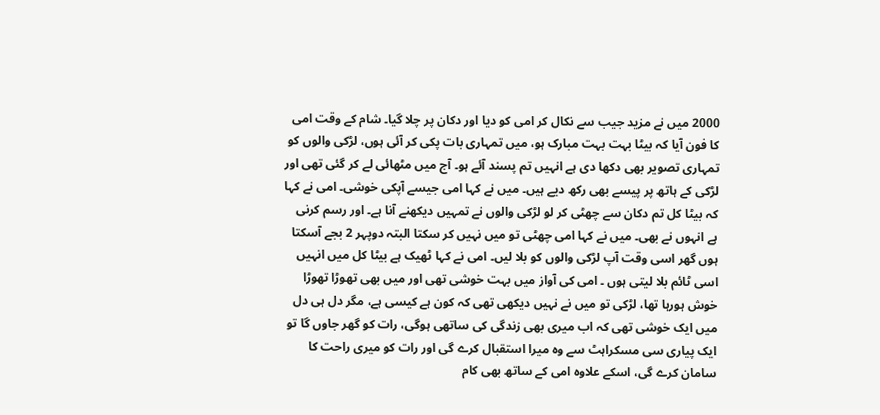2000 میں نے مزید جیب سے نکال کر امی کو دیا اور دکان پر چلا گیا۔ شام کے وقت امی کا فون آیا کہ بیٹا بہت بہت مبارک ہو، میں تمہاری بات پکی کر آئی ہوں، لڑکی والوں کو تمہاری تصویر بھی دکھا دی ہے انہیں تم پسند آئے ہو۔ آج میں مٹھائی لے کر گئی تھی اور لڑکی کے ہاتھ پر پیسے بھی رکھ دیے ہیں۔ میں نے کہا امی جیسے آپکی خوشی۔ امی نے کہا کہ بیٹا کل تم دکان سے چھٹی کر لو لڑکی والوں نے تمہیں دیکھنے آنا ہے۔ اور رسم کرنی ہے انہوں نے بھی۔ میں نے کہا امی چھٹی تو میں نہیں کر سکتا البتہ دوپہر 2 بجے آسکتا ہوں گھر اسی وقت آپ لڑکی والوں کو بلا لیں۔ امی نے کہا ٹھیک ہے بیٹا کل میں انہیں اسی ٹائم بلا لیتی ہوں ۔ امی کی آواز میں بہت خوشی تھی اور میں بھی تھوڑا تھوڑا خوش ہورہا تھا، لڑکی تو میں نے نہیں دیکھی تھی کہ کون ہے کیسی ہے، مگر دل ہی دل میں ایک خوشی تھی کہ اب میری بھی زندگی کی ساتھی ہوگی، رات کو گھر جاوں گا تو ایک پیاری سی مسکراہٹ سے وہ میرا استقبال کرے گی اور رات کو میری راحت کا سامان کرے گی، اسکے علاوہ امی کے ساتھ بھی کام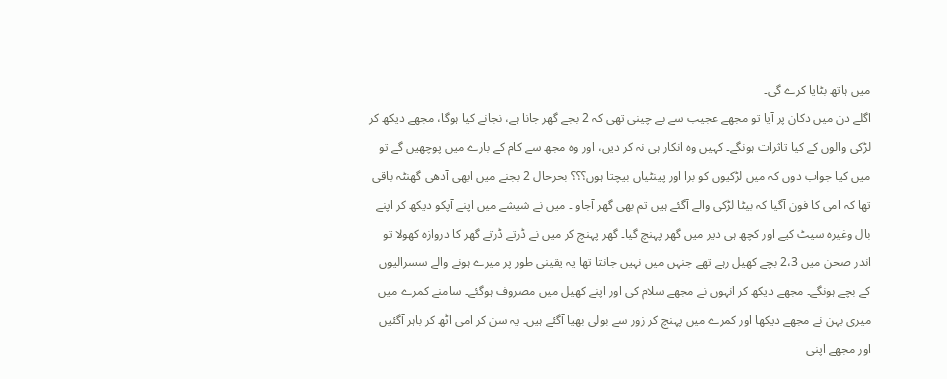میں ہاتھ بٹایا کرے گی۔
اگلے دن میں دکان پر آیا تو مجھے عجیب سے بے چینی تھی کہ 2 بجے گھر جانا ہے، نجانے کیا ہوگا، مجھے دیکھ کر لڑکی والوں کے کیا تاثرات ہونگے۔ کہیں وہ انکار ہی نہ کر دیں، اور وہ مجھ سے کام کے بارے میں پوچھیں گے تو میں کیا جواب دوں کہ میں لڑکیوں کو برا اور پینٹیاں بیچتا ہوں؟؟؟ بحرحال 2 بجنے میں ابھی آدھی گھنٹہ باقی تھا کہ امی کا فون آگیا کہ بیٹا لڑکی والے آگئے ہیں تم بھی گھر آجاو ۔ میں نے شیشے میں اپنے آپکو دیکھ کر اپنے بال وغیرہ سیٹ کیے اور کچھ ہی دیر میں گھر پہنچ گیا۔ گھر پہنچ کر میں نے ڈرتے ڈرتے گھر کا دروازہ کھولا تو اندر صحن میں 2،3 بچے کھیل رہے تھے جنہں میں نہیں جانتا تھا یہ یقینی طور پر میرے ہونے والے سسرالیوں کے بچے ہونگے۔ مجھے دیکھ کر انہوں نے مجھے سلام کی اور اپنے کھیل میں مصروف ہوگئے۔ سامنے کمرے میں میری بہن نے مجھے دیکھا اور کمرے میں پہنچ کر زور سے بولی بھیا آگئے ہیں۔ یہ سن کر امی اٹھ کر باہر آگئیں اور مجھے اپنی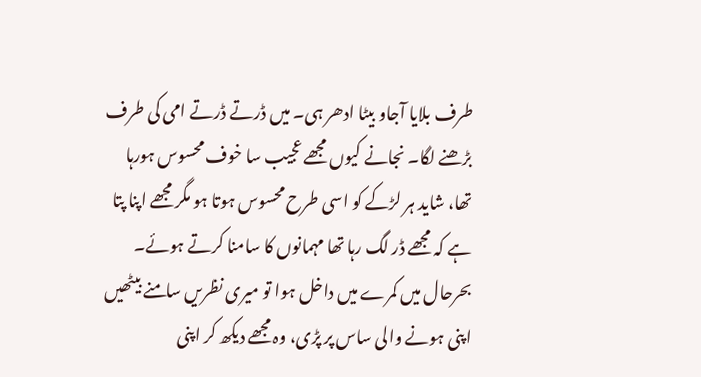طرف بلایا آجاو بیٹا ادھر ہی۔ میں ڈرتے ڈرتے امی کی طرف بڑھنے لگا۔ نجانے کیوں مجھے عجیب سا خوف محسوس ہورہا تھا، شاید ہر لڑکے کو اسی طرح محسوس ہوتا ہو مگر مجھے اپنا پتا ہے کہ مجھے ڈر لگ رہا تھا مہمانوں کا سامنا کرتے ہوئے۔
بحرحال میں کمرے میں داخل ہوا تو میری نظریں سامنے بیٹھیں اپنی ہونے والی ساس پر پڑی، وہ مجھے دیکھ کر اپنی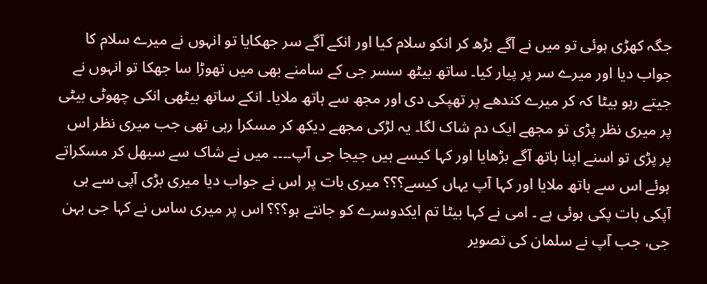جگہ کھڑی ہوئی تو میں نے آگے بڑھ کر انکو سلام کیا اور انکے آگے سر جھکایا تو انہوں نے میرے سلام کا جواب دیا اور میرے سر پر پیار کیا۔ ساتھ بیٹھ سسر جی کے سامنے بھی میں تھوڑا سا جھکا تو انہوں نے جیتے رہو بیٹا کہ کر میرے کندھے پر تھپکی دی اور مجھ سے ہاتھ ملایا۔ انکے ساتھ بیٹھی انکی چھوٹی بیٹی پر میری نظر پڑی تو مجھے ایک دم شاک لگا۔ یہ لڑکی مجھے دیکھ کر مسکرا رہی تھی جب میری نظر اس پر پڑی تو اسنے اپنا ہاتھ آگے بڑھایا اور کہا کیسے ہیں جیجا جی آپ۔۔۔۔ میں نے شاک سے سبھل کر مسکراتے ہوئے اس سے ہاتھ ملایا اور کہا آپ یہاں کیسے؟؟؟ میری بات پر اس نے جواب دیا میری بڑی آپی سے ہی آپکی بات پکی ہوئی ہے ۔ امی نے کہا بیٹا تم ایکدوسرے کو جانتے ہو؟؟؟ اس پر میری ساس نے کہا جی بہن جی، جب آپ نے سلمان کی تصویر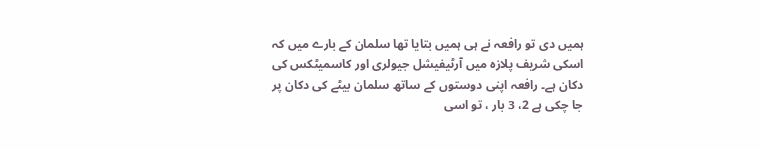ہمیں دی تو رافعہ نے ہی ہمیں بتایا تھا سلمان کے بارے میں کہ اسکی شریف پلازہ میں آرٹیفیشل جیولری اور کاسمیٹکس کی دکان ہے۔ رافعہ اپنی دوستوں کے ساتھ سلمان بیٹے کی دکان پر جا چکی ہے 2، 3 بار ، تو اسی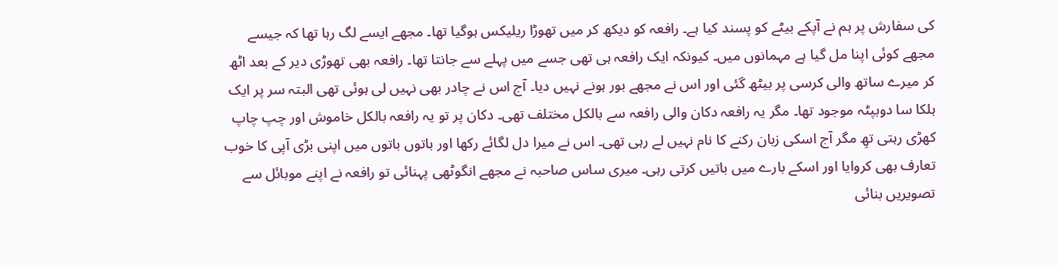کی سفارش پر ہم نے آپکے بیٹے کو پسند کیا ہے۔ رافعہ کو دیکھ کر میں تھوڑا ریلیکس ہوگیا تھا۔ مجھے ایسے لگ رہا تھا کہ جیسے مجھے کوئی اپنا مل گیا ہے مہمانوں میں۔ کیونکہ ایک رافعہ ہی تھی جسے میں پہلے سے جانتا تھا۔ رافعہ بھی تھوڑی دیر کے بعد اٹھ کر میرے ساتھ والی کرسی پر بیٹھ گئی اور اس نے مجھے بور ہونے نہیں دیا۔ آج اس نے چادر بھی نہیں لی ہوئی تھی البتہ سر پر ایک ہلکا سا دوبپٹہ موجود تھا۔ مگر یہ رافعہ دکان والی رافعہ سے بالکل مختلف تھی۔ دکان پر تو یہ رافعہ بالکل خاموش اور چپ چاپ کھڑی رہتی تھِ مگر آج اسکی زبان رکنے کا نام نہیں لے رہی تھی۔ اس نے میرا دل لگائے رکھا اور باتوں باتوں میں اپنی بڑی آپی کا خوب تعارف بھی کروایا اور اسکے بارے میں باتیں کرتی رہی۔ میری ساس صاحبہ نے مجھے انگوٹھی پہنائی تو رافعہ نے اپنے موبائل سے تصویریں بنائی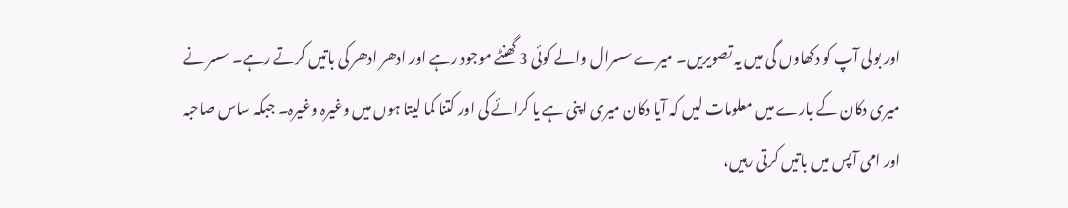اور بولی آپ کو دکھاوں گی میں یہ تصویریں۔ میرے سسرال والے کوئی 3 گھنٹے موجود رہے اور ادھر ادھر کی باتیں کرتے رہے۔ سسر نے میری دکان کے بارے میں معلومات لیں کہ آیا دکان میری اپنی ہے یا کرائے کی اور کتنا کما لیتا ہوں میں وغیرہ وغیرہ۔ جبکہ ساس صاحبہ اور امی آپس میں باتیں کرتی رہیں،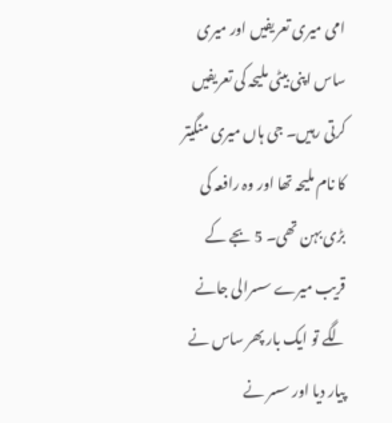امی میری تعریفیں اور میری ساس اپنی بیٹی ملیحہ کی تعریفیں کرتی رہیں۔ جی ہاں میری منگیتر کا نام ملیحہ تھا اور وہ رافعہ کی بڑی بہن تھی۔ 5 بجے کے قریب میرے سسرالی جانے لگے تو ایک بار پھر ساس نے پیار دیا اور سسر نے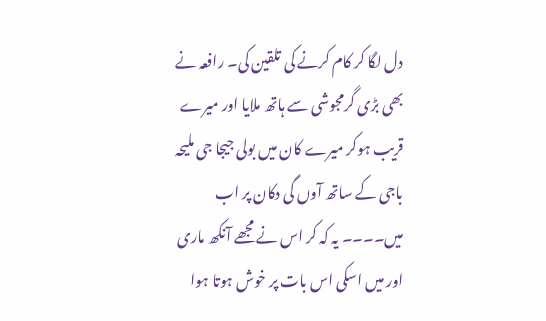دل لگا کر کام کرنے کی تلقین کی۔ رافعہ نے بھی بڑی گرمجوشی سے ہاتھ ملایا اور میرے قریب ہوکر میرے کان میں بولی جیجا جی ملیحہ باجی کے ساتھ آوں گی دکان پر اب میں۔۔۔۔ یہ کہ کر اس نے مجھے آنکھ ماری اور میں اسکی اس بات پر خوش ہوتا ہوا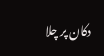دکان پر چلا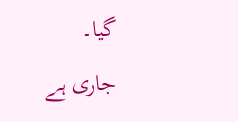گیا۔
جاری ہے